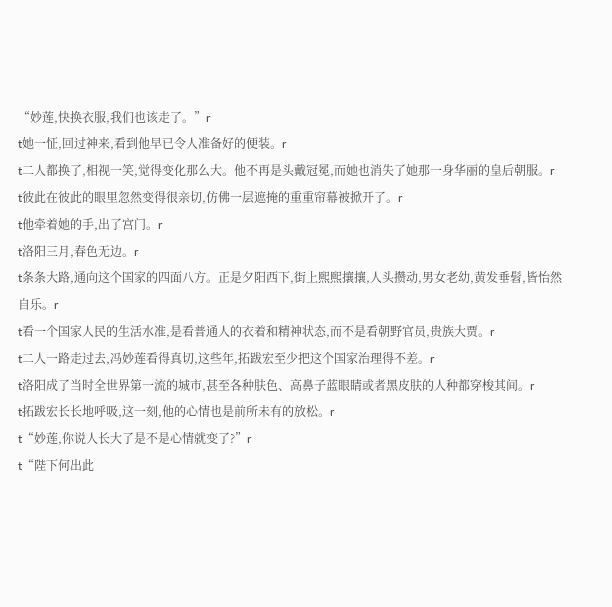“妙莲,快换衣服,我们也该走了。”r
t她一怔,回过神来,看到他早已令人准备好的便装。r
t二人都换了,相视一笑,觉得变化那么大。他不再是头戴冠冕,而她也消失了她那一身华丽的皇后朝服。r
t彼此在彼此的眼里忽然变得很亲切,仿佛一层遮掩的重重帘幕被掀开了。r
t他牵着她的手,出了宫门。r
t洛阳三月,春色无边。r
t条条大路,通向这个国家的四面八方。正是夕阳西下,街上熙熙攘攘,人头攒动,男女老幼,黄发垂髫,皆怡然自乐。r
t看一个国家人民的生活水准,是看普通人的衣着和精神状态,而不是看朝野官员,贵族大贾。r
t二人一路走过去,冯妙莲看得真切,这些年,拓跋宏至少把这个国家治理得不差。r
t洛阳成了当时全世界第一流的城市,甚至各种肤色、高鼻子蓝眼睛或者黑皮肤的人种都穿梭其间。r
t拓跋宏长长地呼吸,这一刻,他的心情也是前所未有的放松。r
t“妙莲,你说人长大了是不是心情就变了?”r
t“陛下何出此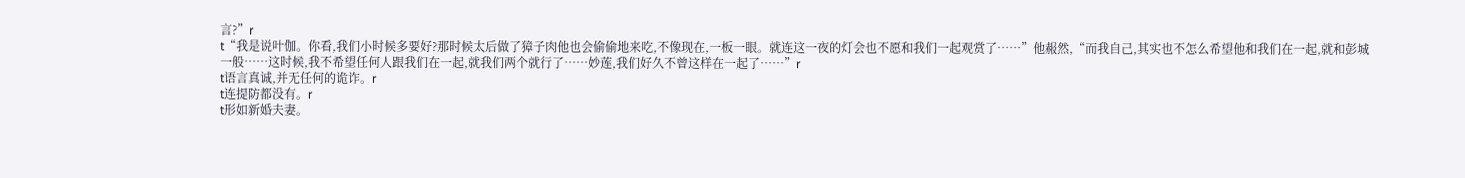言?”r
t“我是说叶伽。你看,我们小时候多要好?那时候太后做了獐子肉他也会偷偷地来吃,不像现在,一板一眼。就连这一夜的灯会也不愿和我们一起观赏了……”他赧然,“而我自己,其实也不怎么希望他和我们在一起,就和彭城一般……这时候,我不希望任何人跟我们在一起,就我们两个就行了……妙莲,我们好久不曾这样在一起了……”r
t语言真诚,并无任何的诡诈。r
t连提防都没有。r
t形如新婚夫妻。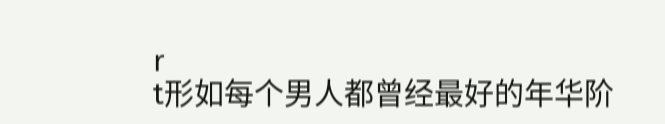r
t形如每个男人都曾经最好的年华阶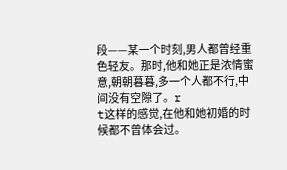段——某一个时刻,男人都曾经重色轻友。那时,他和她正是浓情蜜意,朝朝暮暮,多一个人都不行,中间没有空隙了。r
t这样的感觉,在他和她初婚的时候都不曾体会过。